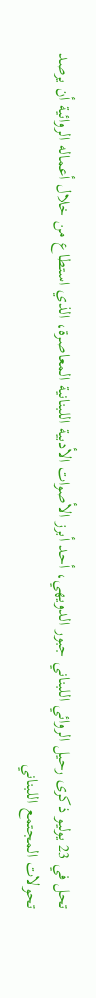تحل في 23 يوليو ذكرى رحيل الروائي اللبناني جبور الدويهي، أحد أبرز الأصوات الأدبية اللبنانية المعاصرة، الذي استطاع من خلال أعماله الروائية أن يرصد تحولات المجتمع اللبناني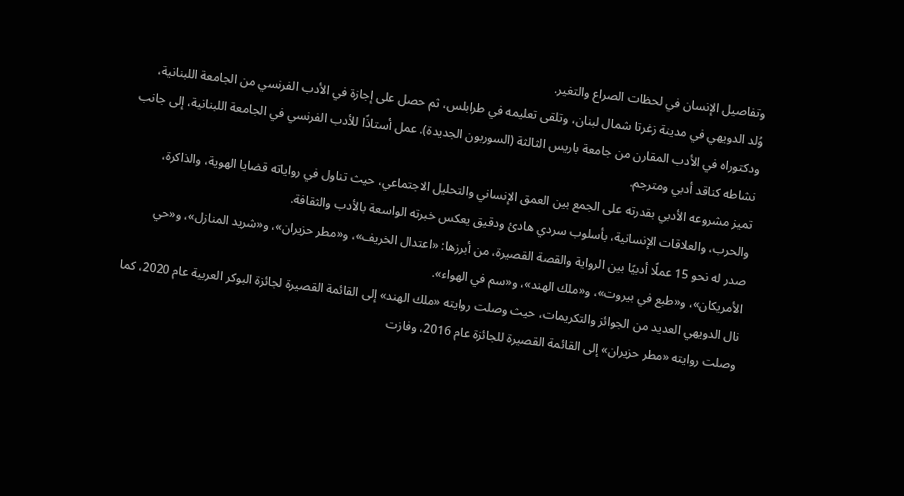وتفاصيل الإنسان في لحظات الصراع والتغير.
وُلد الدويهي في مدينة زغرتا شمال لبنان، وتلقى تعليمه في طرابلس، ثم حصل على إجازة في الأدب الفرنسي من الجامعة اللبنانية، ودكتوراه في الأدب المقارن من جامعة باريس الثالثة (السوربون الجديدة). عمل أستاذًا للأدب الفرنسي في الجامعة اللبنانية، إلى جانب نشاطه كناقد أدبي ومترجم.
تميز مشروعه الأدبي بقدرته على الجمع بين العمق الإنساني والتحليل الاجتماعي، حيث تناول في رواياته قضايا الهوية، والذاكرة، والحرب، والعلاقات الإنسانية، بأسلوب سردي هادئ ودقيق يعكس خبرته الواسعة بالأدب والثقافة.
صدر له نحو 15 عملًا أدبيًا بين الرواية والقصة القصيرة، من أبرزها: «اعتدال الخريف»، و«مطر حزيران»، و«شريد المنازل»، و«حي الأمريكان»، و«طبع في بيروت»، و«ملك الهند»، و«سم في الهواء».
نال الدويهي العديد من الجوائز والتكريمات، حيث وصلت روايته «ملك الهند» إلى القائمة القصيرة لجائزة البوكر العربية عام 2020، كما وصلت روايته «مطر حزيران» إلى القائمة القصيرة للجائزة عام 2016، وفازت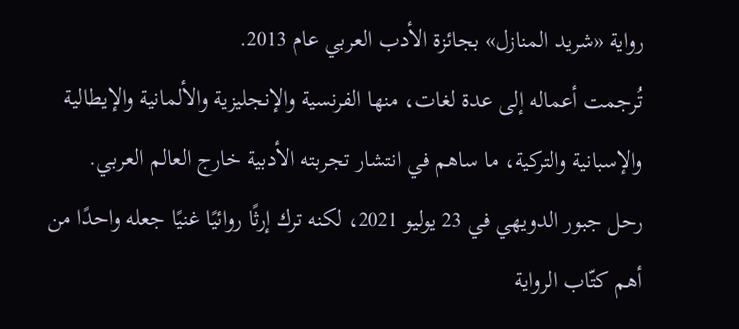رواية «شريد المنازل» بجائزة الأدب العربي عام 2013.
تُرجمت أعماله إلى عدة لغات، منها الفرنسية والإنجليزية والألمانية والإيطالية والإسبانية والتركية، ما ساهم في انتشار تجربته الأدبية خارج العالم العربي.
رحل جبور الدويهي في 23 يوليو 2021، لكنه ترك إرثًا روائيًا غنيًا جعله واحدًا من أهم كتّاب الرواية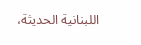اللبنانية الحديثة،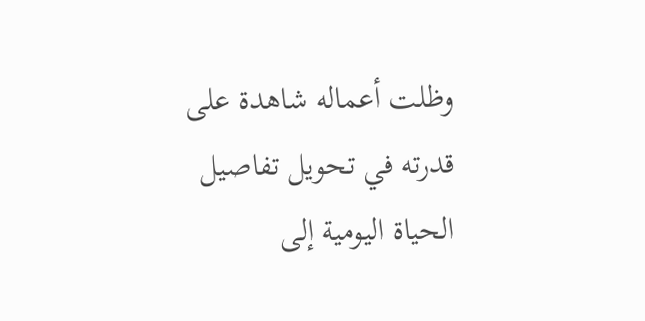وظلت أعماله شاهدة على قدرته في تحويل تفاصيل الحياة اليومية إلى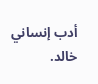أدب إنساني خالد.